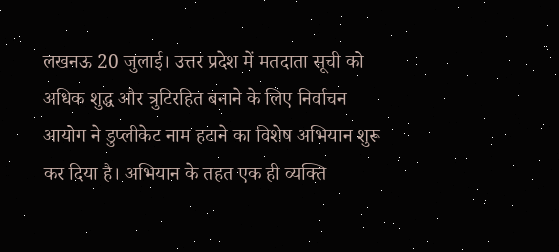लखनऊ 20 जुलाई। उत्तर प्रदेश में मतदाता सूची को अधिक शुद्ध और त्रुटिरहित बनाने के लिए निर्वाचन आयोग ने डुप्लीकेट नाम हटाने का विशेष अभियान शुरू कर दिया है। अभियान के तहत एक ही व्यक्ति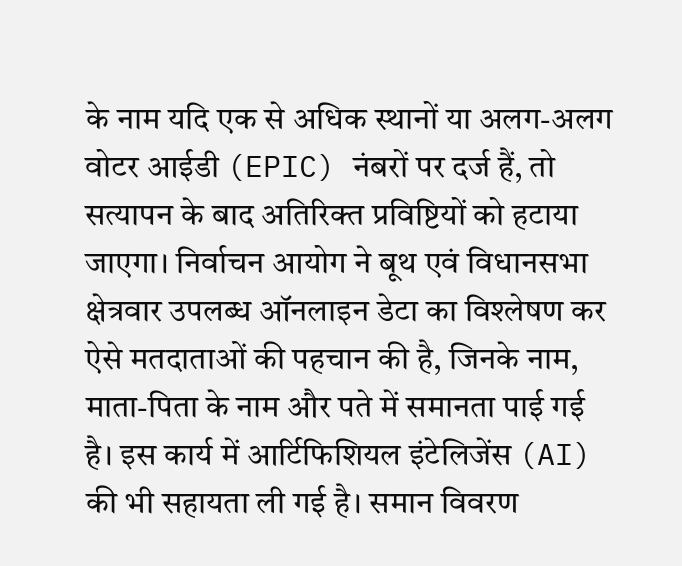के नाम यदि एक से अधिक स्थानों या अलग-अलग वोटर आईडी (EPIC) नंबरों पर दर्ज हैं, तो सत्यापन के बाद अतिरिक्त प्रविष्टियों को हटाया जाएगा। निर्वाचन आयोग ने बूथ एवं विधानसभा क्षेत्रवार उपलब्ध ऑनलाइन डेटा का विश्लेषण कर ऐसे मतदाताओं की पहचान की है, जिनके नाम, माता-पिता के नाम और पते में समानता पाई गई है। इस कार्य में आर्टिफिशियल इंटेलिजेंस (AI) की भी सहायता ली गई है। समान विवरण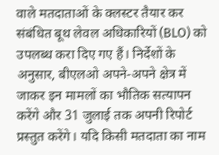वाले मतदाताओं के क्लस्टर तैयार कर संबंधित बूथ लेवल अधिकारियों (BLO) को उपलब्ध करा दिए गए हैं। निर्देशों के अनुसार, बीएलओ अपने-अपने क्षेत्र में जाकर इन मामलों का भौतिक सत्यापन करेंगे और 31 जुलाई तक अपनी रिपोर्ट प्रस्तुत करेंगे। यदि किसी मतदाता का नाम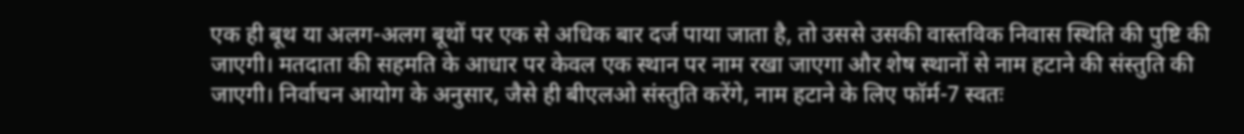एक ही बूथ या अलग-अलग बूथों पर एक से अधिक बार दर्ज पाया जाता है, तो उससे उसकी वास्तविक निवास स्थिति की पुष्टि की जाएगी। मतदाता की सहमति के आधार पर केवल एक स्थान पर नाम रखा जाएगा और शेष स्थानों से नाम हटाने की संस्तुति की जाएगी। निर्वाचन आयोग के अनुसार, जैसे ही बीएलओ संस्तुति करेंगे, नाम हटाने के लिए फॉर्म-7 स्वतः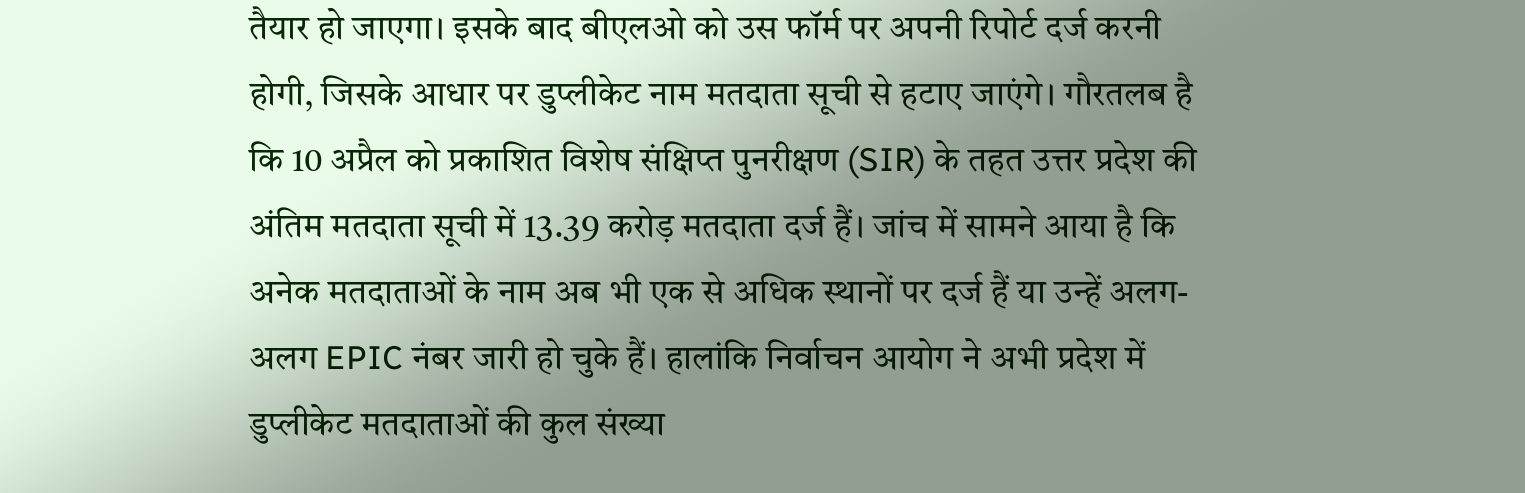तैयार हो जाएगा। इसके बाद बीएलओ को उस फॉर्म पर अपनी रिपोर्ट दर्ज करनी होगी, जिसके आधार पर डुप्लीकेट नाम मतदाता सूची से हटाए जाएंगे। गौरतलब है कि 10 अप्रैल को प्रकाशित विशेष संक्षिप्त पुनरीक्षण (SIR) के तहत उत्तर प्रदेश की अंतिम मतदाता सूची में 13.39 करोड़ मतदाता दर्ज हैं। जांच में सामने आया है कि अनेक मतदाताओं के नाम अब भी एक से अधिक स्थानों पर दर्ज हैं या उन्हें अलग-अलग EPIC नंबर जारी हो चुके हैं। हालांकि निर्वाचन आयोग ने अभी प्रदेश में डुप्लीकेट मतदाताओं की कुल संख्या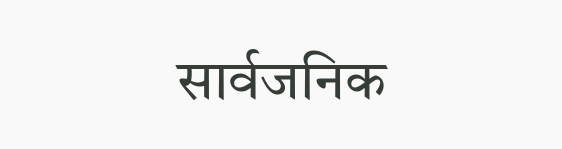सार्वजनिक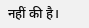नहीं की है।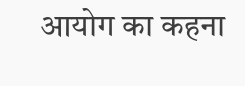आयोग का कहना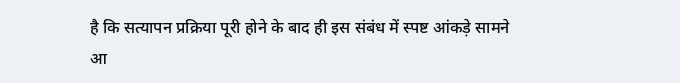है कि सत्यापन प्रक्रिया पूरी होने के बाद ही इस संबंध में स्पष्ट आंकड़े सामने आ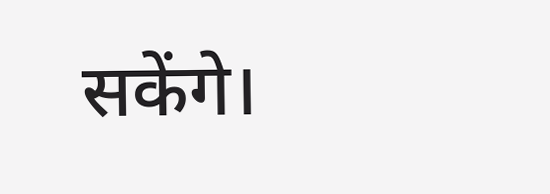सकेंगे।